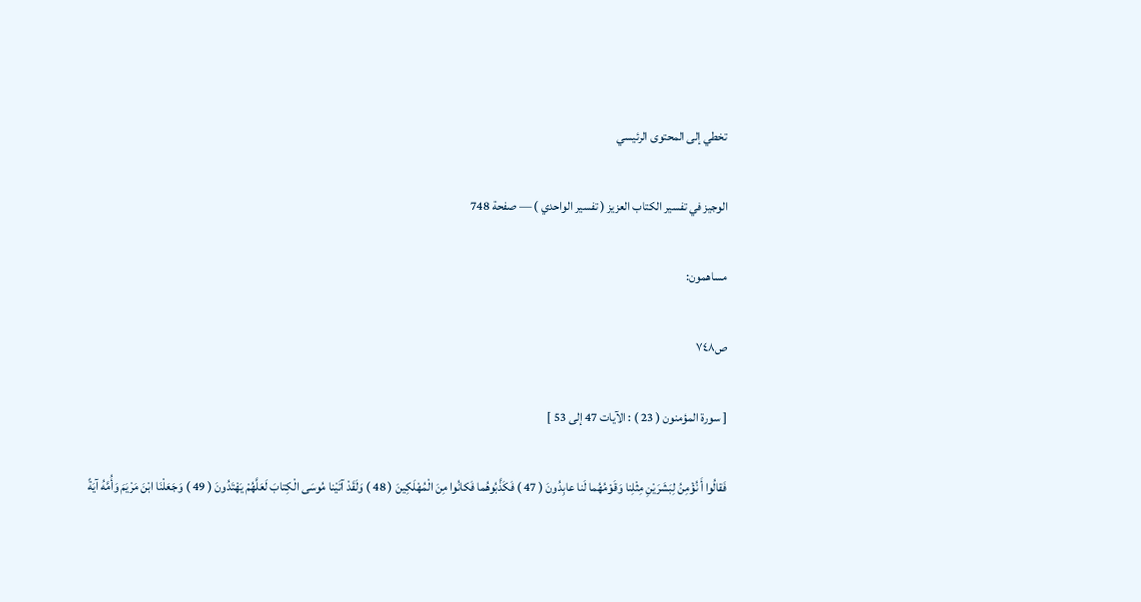تخطي إلى المحتوى الرئيسي

الوجيز في تفسير الكتاب العزيز ( تفسير الواحدي ) — صفحة 748

مساهمون:

ص٧٤٨

[ سورة المؤمنون ( 23 ) : الآيات 47 إلى 53 ]

فَقالُوا أَ نُؤْمِنُ لِبَشَرَيْنِ مِثْلِنا وَقَوْمُهُما لَنا عابِدُونَ ( 47 ) فَكَذَّبُوهُما فَكانُوا مِنَ الْمُهْلَكِينَ ( 48 ) وَلَقَدْ آتَيْنا مُوسَى الْكِتابَ لَعَلَّهُمْ يَهْتَدُونَ ( 49 ) وَجَعَلْنَا ابْنَ مَرْيَمَ وَأُمَّهُ آيَةً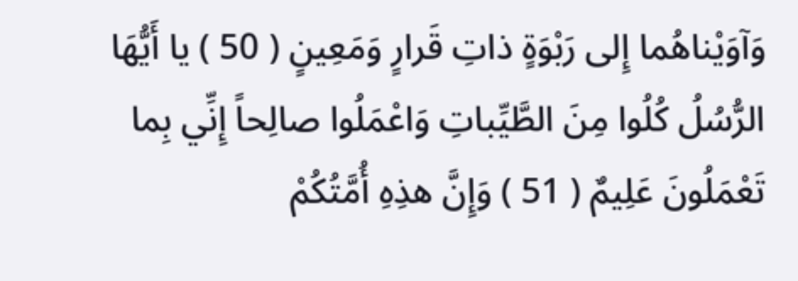وَآوَيْناهُما إِلى رَبْوَةٍ ذاتِ قَرارٍ وَمَعِينٍ ( 50 ) يا أَيُّهَا الرُّسُلُ كُلُوا مِنَ الطَّيِّباتِ وَاعْمَلُوا صالِحاً إِنِّي بِما تَعْمَلُونَ عَلِيمٌ ( 51 ) وَإِنَّ هذِهِ أُمَّتُكُمْ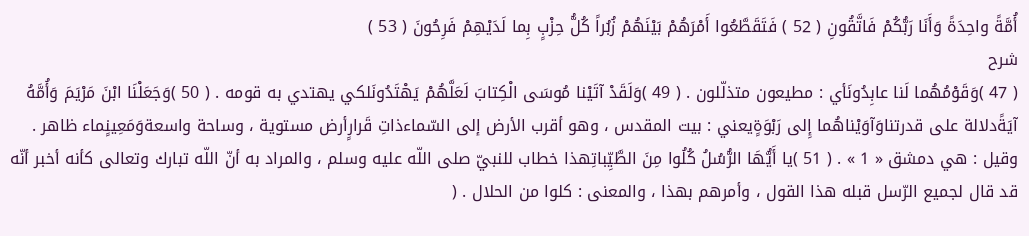أُمَّةً واحِدَةً وَأَنَا رَبُّكُمْ فَاتَّقُونِ ( 52 ) فَتَقَطَّعُوا أَمْرَهُمْ بَيْنَهُمْ زُبُراً كُلُّ حِزْبٍ بِما لَدَيْهِمْ فَرِحُونَ ( 53 )
شرح
( 47 )وَقَوْمُهُما لَنا عابِدُونَأي : مطيعون متذلّلون . ( 49 )وَلَقَدْ آتَيْنا مُوسَى الْكِتابَ لَعَلَّهُمْ يَهْتَدُونَلكي يهتدي به قومه . ( 50 )وَجَعَلْنَا ابْنَ مَرْيَمَ وَأُمَّهُ آيَةًدلالة على قدرتناوَآوَيْناهُما إِلى رَبْوَةٍيعني : بيت المقدس ، وهو أقرب الأرض إلى السّماءذاتِ قَرارٍأرض مستوية ، وساحة واسعةوَمَعِينٍماء ظاهر . وقيل : هي دمشق « 1 » . ( 51 )يا أَيُّهَا الرُّسُلُ كُلُوا مِنَ الطَّيِّباتِهذا خطاب للنبيّ صلى اللّه عليه وسلم ، والمراد به أنّ اللّه تبارك وتعالى كأنه أخبر أنّه قد قال لجميع الرّسل قبله هذا القول ، وأمرهم بهذا ، والمعنى : كلوا من الحلال . (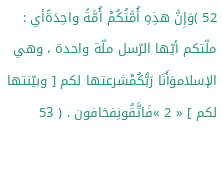52 )وَإِنَّ هذِهِ أُمَّتُكُمْ أُمَّةً واحِدَةًأي : ملّتكم أيّها الرّسل ملّة واحدة ، وهي الإسلاموَأَنَا رَبُّكُمْشرعتها لكم [ وبيّنتها لكم ] « 2 »فَاتَّقُونِفخافون . ( 53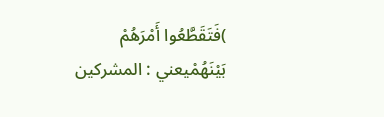)فَتَقَطَّعُوا أَمْرَهُمْ بَيْنَهُمْيعني : المشركين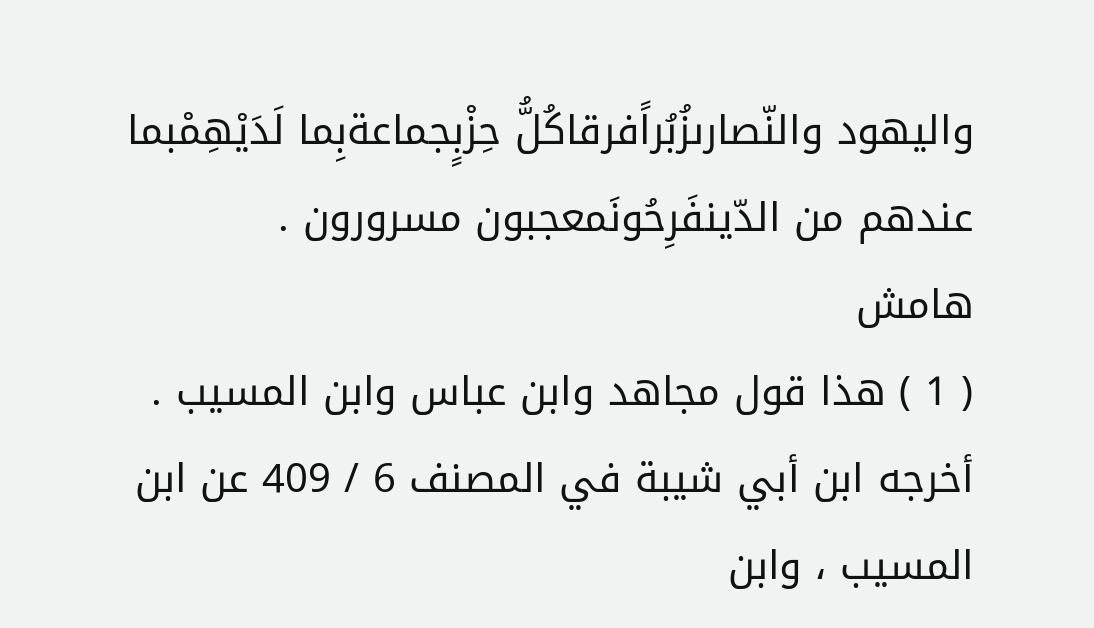واليهود والنّصارىزُبُراًفرقاكُلُّ حِزْبٍجماعةبِما لَدَيْهِمْبما عندهم من الدّينفَرِحُونَمعجبون مسرورون .
هامش
( 1 ) هذا قول مجاهد وابن عباس وابن المسيب . أخرجه ابن أبي شيبة في المصنف 6 / 409 عن ابن المسيب ، وابن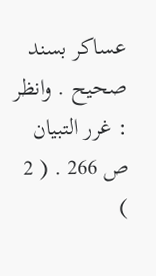عساكر بسند صحيح . وانظر : غرر التبيان ص 266 . ( 2 )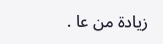زيادة من عا .